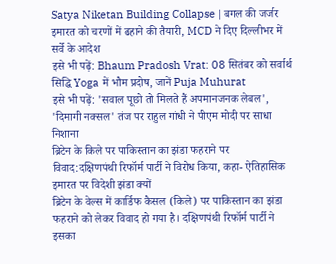Satya Niketan Building Collapse | बगल की जर्जर इमारत को चरणों में ढहाने की तैयारी, MCD ने दिए दिल्लीभर में सर्वे के आदेश
इसे भी पढ़ें: Bhaum Pradosh Vrat: 08 सितंबर को सर्वार्थ सिद्धि Yoga में भौम प्रदोष, जानें Puja Muhurat
इसे भी पढ़ें: 'सवाल पूछो तो मिलते हैं अपमानजनक लेबल', 'दिमागी नक्सल' तंज पर राहुल गांधी ने पीएम मोदी पर साधा निशाना
ब्रिटेन के किले पर पाकिस्तान का झंडा फहराने पर विवाद:दक्षिणपंथी रिफॉर्म पार्टी ने विरोध किया, कहा- ऐतिहासिक इमारत पर विदेशी झंडा क्यों
ब्रिटेन के वेल्स में कार्डिफ कैसल (किले) पर पाकिस्तान का झंडा फहराने को लेकर विवाद हो गया है। दक्षिणपंथी रिफॉर्म पार्टी ने इसका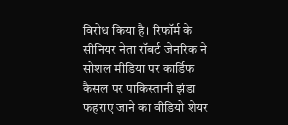विरोध किया है। रिफॉर्म के सीनियर नेता रॉबर्ट जेनरिक ने सोशल मीडिया पर कार्डिफ कैसल पर पाकिस्तानी झंडा फहराए जाने का वीडियो शेयर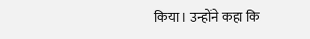किया। उन्होंने कहा कि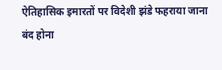ऐतिहासिक इमारतों पर विदेशी झंडे फहराया जाना बंद होना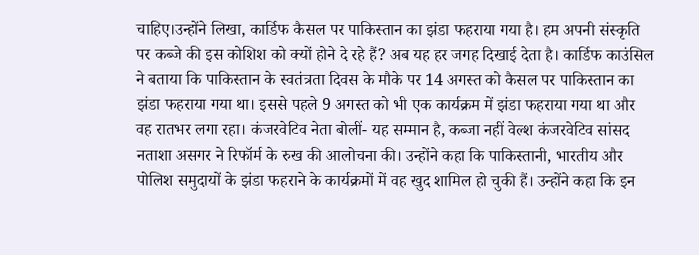चाहिए।उन्होंने लिखा, कार्डिफ कैसल पर पाकिस्तान का झंडा फहराया गया है। हम अपनी संस्कृति पर कब्जे की इस कोशिश को क्यों होने दे रहे हैं? अब यह हर जगह दिखाई देता है। कार्डिफ काउंसिल ने बताया कि पाकिस्तान के स्वतंत्रता दिवस के मौके पर 14 अगस्त को कैसल पर पाकिस्तान का झंडा फहराया गया था। इससे पहले 9 अगस्त को भी एक कार्यक्रम में झंडा फहराया गया था और वह रातभर लगा रहा। कंजरवेटिव नेता बोलीं- यह सम्मान है, कब्जा नहीं वेल्श कंजरवेटिव सांसद नताशा असगर ने रिफॉर्म के रुख की आलोचना की। उन्होंने कहा कि पाकिस्तानी, भारतीय और पोलिश समुदायों के झंडा फहराने के कार्यक्रमों में वह खुद शामिल हो चुकी हैं। उन्होंने कहा कि इन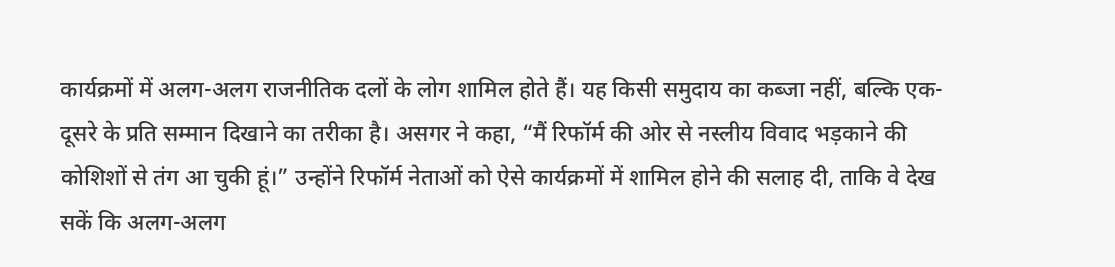कार्यक्रमों में अलग-अलग राजनीतिक दलों के लोग शामिल होते हैं। यह किसी समुदाय का कब्जा नहीं, बल्कि एक-दूसरे के प्रति सम्मान दिखाने का तरीका है। असगर ने कहा, “मैं रिफॉर्म की ओर से नस्लीय विवाद भड़काने की कोशिशों से तंग आ चुकी हूं।” उन्होंने रिफॉर्म नेताओं को ऐसे कार्यक्रमों में शामिल होने की सलाह दी, ताकि वे देख सकें कि अलग-अलग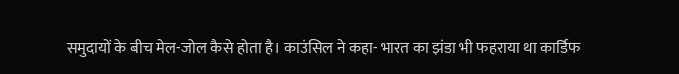समुदायों के बीच मेल-जोल कैसे होता है। काउंसिल ने कहा- भारत का झंडा भी फहराया था कार्डिफ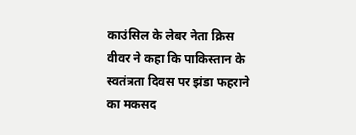काउंसिल के लेबर नेता क्रिस वीवर ने कहा कि पाकिस्तान के स्वतंत्रता दिवस पर झंडा फहराने का मकसद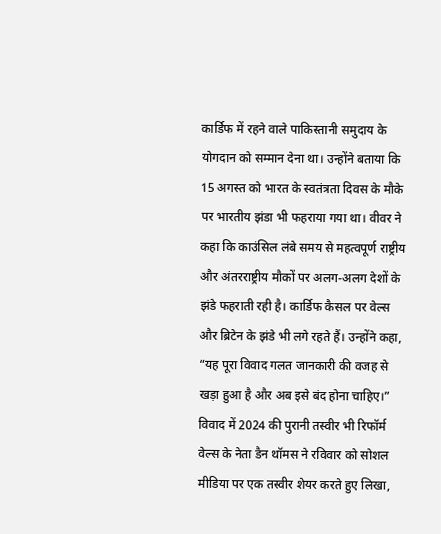कार्डिफ में रहने वाले पाकिस्तानी समुदाय के योगदान को सम्मान देना था। उन्होंने बताया कि 15 अगस्त को भारत के स्वतंत्रता दिवस के मौके पर भारतीय झंडा भी फहराया गया था। वीवर ने कहा कि काउंसिल लंबे समय से महत्वपूर्ण राष्ट्रीय और अंतरराष्ट्रीय मौकों पर अलग-अलग देशों के झंडे फहराती रही है। कार्डिफ कैसल पर वेल्स और ब्रिटेन के झंडे भी लगे रहते हैं। उन्होंने कहा, “यह पूरा विवाद गलत जानकारी की वजह से खड़ा हुआ है और अब इसे बंद होना चाहिए।” विवाद में 2024 की पुरानी तस्वीर भी रिफॉर्म वेल्स के नेता डैन थॉमस ने रविवार को सोशल मीडिया पर एक तस्वीर शेयर करते हुए लिखा,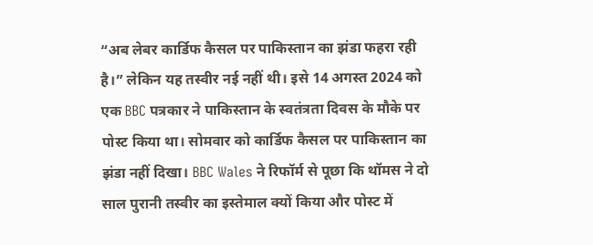“अब लेबर कार्डिफ कैसल पर पाकिस्तान का झंडा फहरा रही है।” लेकिन यह तस्वीर नई नहीं थी। इसे 14 अगस्त 2024 को एक BBC पत्रकार ने पाकिस्तान के स्वतंत्रता दिवस के मौके पर पोस्ट किया था। सोमवार को कार्डिफ कैसल पर पाकिस्तान का झंडा नहीं दिखा। BBC Wales ने रिफॉर्म से पूछा कि थॉमस ने दो साल पुरानी तस्वीर का इस्तेमाल क्यों किया और पोस्ट में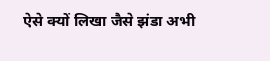ऐसे क्यों लिखा जैसे झंडा अभी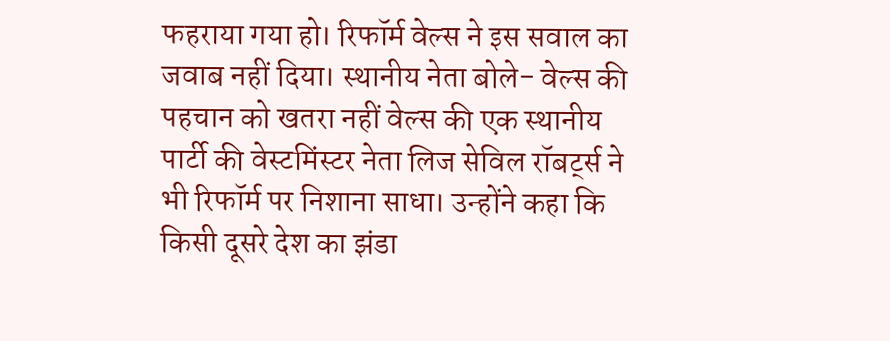फहराया गया हो। रिफॉर्म वेल्स ने इस सवाल का जवाब नहीं दिया। स्थानीय नेता बोले- वेल्स की पहचान को खतरा नहीं वेल्स की एक स्थानीय पार्टी की वेस्टमिंस्टर नेता लिज सेविल रॉबर्ट्स ने भी रिफॉर्म पर निशाना साधा। उन्होंने कहा कि किसी दूसरे देश का झंडा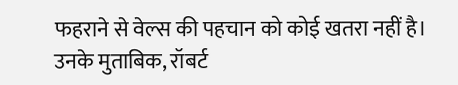फहराने से वेल्स की पहचान को कोई खतरा नहीं है। उनके मुताबिक, रॉबर्ट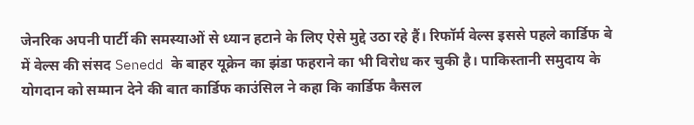जेनरिक अपनी पार्टी की समस्याओं से ध्यान हटाने के लिए ऐसे मुद्दे उठा रहे हैं। रिफॉर्म वेल्स इससे पहले कार्डिफ बे में वेल्स की संसद Senedd के बाहर यूक्रेन का झंडा फहराने का भी विरोध कर चुकी है। पाकिस्तानी समुदाय के योगदान को सम्मान देने की बात कार्डिफ काउंसिल ने कहा कि कार्डिफ कैसल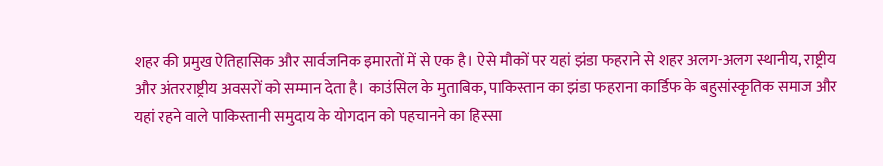शहर की प्रमुख ऐतिहासिक और सार्वजनिक इमारतों में से एक है। ऐसे मौकों पर यहां झंडा फहराने से शहर अलग-अलग स्थानीय, राष्ट्रीय और अंतरराष्ट्रीय अवसरों को सम्मान देता है। काउंसिल के मुताबिक, पाकिस्तान का झंडा फहराना कार्डिफ के बहुसांस्कृतिक समाज और यहां रहने वाले पाकिस्तानी समुदाय के योगदान को पहचानने का हिस्सा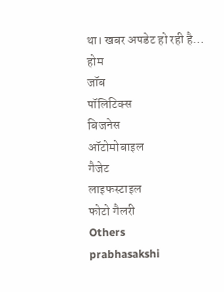था। खबर अपडेट हो रही है…
होम
जॉब
पॉलिटिक्स
बिजनेस
ऑटोमोबाइल
गैजेट
लाइफस्टाइल
फोटो गैलरी
Others
prabhasakshi